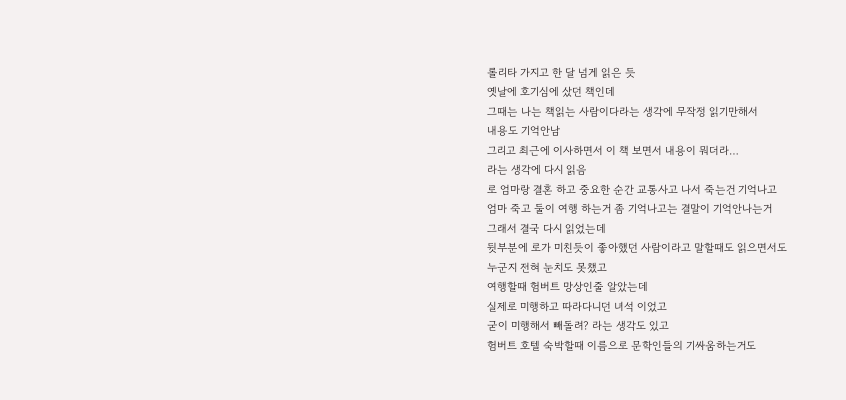롤리타 가지고 한 달 넘게 읽은 듯
옛날에 호기심에 샀던 책인데
그때는 나는 책읽는 사람이다라는 생각에 무작정 읽기만해서
내용도 기억안남
그리고 최근에 이사하면서 이 책 보면서 내용이 뭐더라…
라는 생각에 다시 읽음
로 엄마랑 결혼 하고 중요한 순간 교통사고 나서 죽는건 기억나고
엄마 죽고 둘이 여행 하는거 좀 기억나고는 결말이 기억안나는거
그래서 결국 다시 읽었는데
뒷부분에 로가 미친듯이 좋아했던 사람이라고 말할때도 읽으면서도
누군지 전혀 눈치도 못챘고
여행할때 험버트 망상인줄 알았는데
실제로 미행하고 따라다니던 녀석 이었고
굳이 미행해서 빼돌려? 라는 생각도 있고
험버트 호텔 숙박할때 이름으로 문학인들의 기싸움하는거도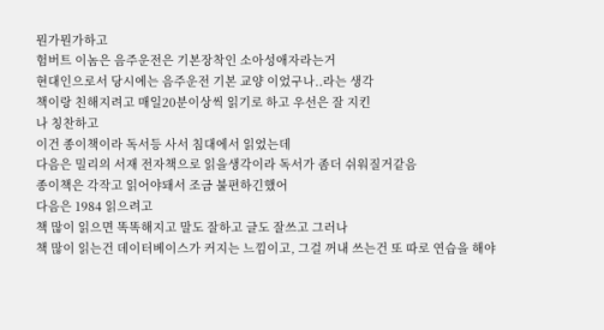뭔가뭔가하고
험버트 이놈은 음주운전은 기본장착인 소아성애자라는거
현대인으로서 당시에는 음주운전 기본 교양 이었구나..라는 생각
책이랑 친해지려고 매일20분이상씩 읽기로 하고 우선은 잘 지킨
나 칭찬하고
이건 종이책이라 독서등 사서 침대에서 읽었는데
다음은 밀리의 서재 전자책으로 읽을생각이라 독서가 좀더 쉬워질거같음
종이책은 각작고 읽어야돼서 조금 불편하긴했어
다음은 1984 읽으려고
책 많이 읽으면 똑똑해지고 말도 잘하고 글도 잘쓰고 그러나
책 많이 읽는건 데이터베이스가 커지는 느낌이고, 그걸 꺼내 쓰는건 또 따로 연습을 해야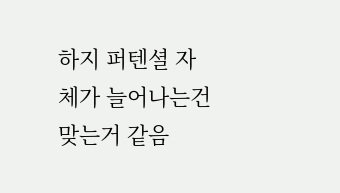하지 퍼텐셜 자체가 늘어나는건 맞는거 같음